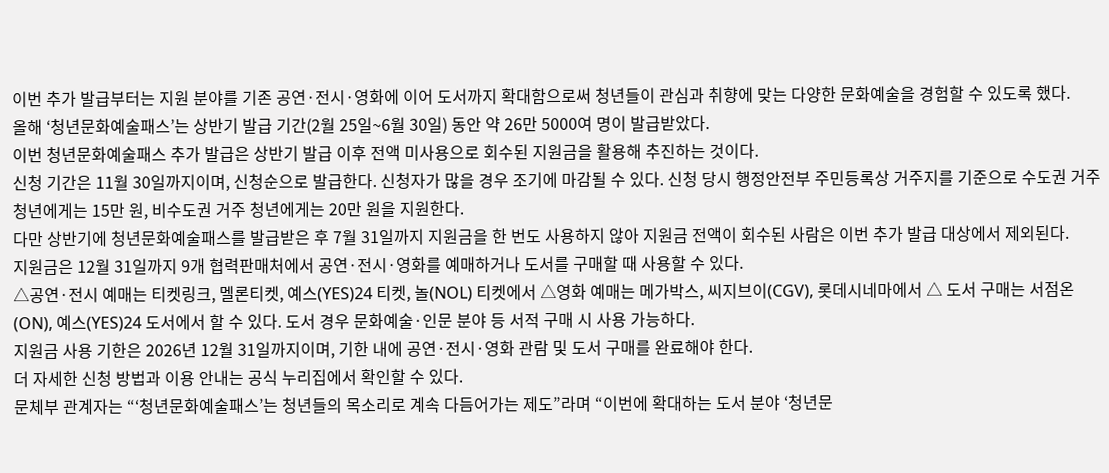이번 추가 발급부터는 지원 분야를 기존 공연·전시·영화에 이어 도서까지 확대함으로써 청년들이 관심과 취향에 맞는 다양한 문화예술을 경험할 수 있도록 했다.
올해 ‘청년문화예술패스’는 상반기 발급 기간(2월 25일~6월 30일) 동안 약 26만 5000여 명이 발급받았다.
이번 청년문화예술패스 추가 발급은 상반기 발급 이후 전액 미사용으로 회수된 지원금을 활용해 추진하는 것이다.
신청 기간은 11월 30일까지이며, 신청순으로 발급한다. 신청자가 많을 경우 조기에 마감될 수 있다. 신청 당시 행정안전부 주민등록상 거주지를 기준으로 수도권 거주 청년에게는 15만 원, 비수도권 거주 청년에게는 20만 원을 지원한다.
다만 상반기에 청년문화예술패스를 발급받은 후 7월 31일까지 지원금을 한 번도 사용하지 않아 지원금 전액이 회수된 사람은 이번 추가 발급 대상에서 제외된다.
지원금은 12월 31일까지 9개 협력판매처에서 공연·전시·영화를 예매하거나 도서를 구매할 때 사용할 수 있다.
△공연·전시 예매는 티켓링크, 멜론티켓, 예스(YES)24 티켓, 놀(NOL) 티켓에서 △영화 예매는 메가박스, 씨지브이(CGV), 롯데시네마에서 △ 도서 구매는 서점온(ON), 예스(YES)24 도서에서 할 수 있다. 도서 경우 문화예술·인문 분야 등 서적 구매 시 사용 가능하다.
지원금 사용 기한은 2026년 12월 31일까지이며, 기한 내에 공연·전시·영화 관람 및 도서 구매를 완료해야 한다.
더 자세한 신청 방법과 이용 안내는 공식 누리집에서 확인할 수 있다.
문체부 관계자는 “‘청년문화예술패스’는 청년들의 목소리로 계속 다듬어가는 제도”라며 “이번에 확대하는 도서 분야 ‘청년문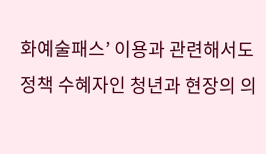화예술패스’ 이용과 관련해서도 정책 수혜자인 청년과 현장의 의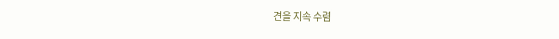견을 지속 수렴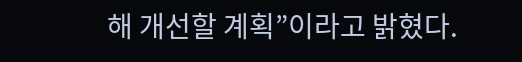해 개선할 계획”이라고 밝혔다.